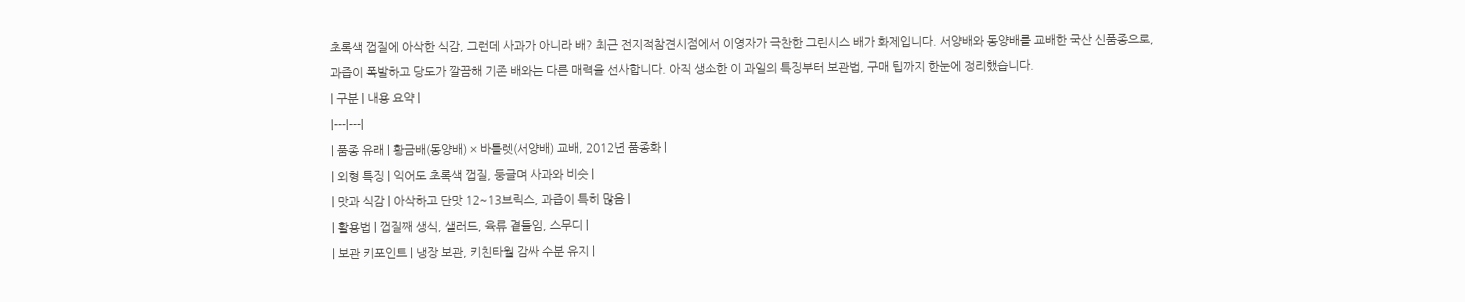초록색 껍질에 아삭한 식감, 그런데 사과가 아니라 배? 최근 전지적참견시점에서 이영자가 극찬한 그린시스 배가 화제입니다. 서양배와 동양배를 교배한 국산 신품종으로, 과즙이 폭발하고 당도가 깔끔해 기존 배와는 다른 매력을 선사합니다. 아직 생소한 이 과일의 특징부터 보관법, 구매 팁까지 한눈에 정리했습니다.
| 구분 | 내용 요약 |
|---|---|
| 품종 유래 | 황금배(동양배) × 바틀렛(서양배) 교배, 2012년 품종화 |
| 외형 특징 | 익어도 초록색 껍질, 둥글며 사과와 비슷 |
| 맛과 식감 | 아삭하고 단맛 12~13브릭스, 과즙이 특히 많음 |
| 활용법 | 껍질째 생식, 샐러드, 육류 곁들임, 스무디 |
| 보관 키포인트 | 냉장 보관, 키친타월 감싸 수분 유지 |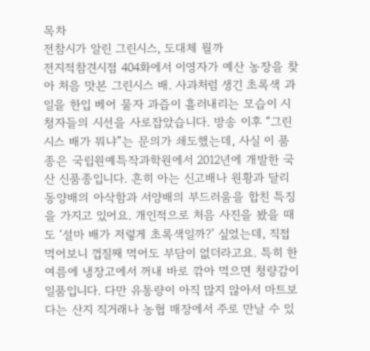목차
전참시가 알린 그린시스, 도대체 뭘까
전지적참견시점 404화에서 이영자가 예산 농장을 찾아 처음 맛본 그린시스 배. 사과처럼 생긴 초록색 과일을 한입 베어 물자 과즙이 흘러내리는 모습이 시청자들의 시선을 사로잡았습니다. 방송 이후 “그린시스 배가 뭐냐”는 문의가 쇄도했는데, 사실 이 품종은 국립원예특작과학원에서 2012년에 개발한 국산 신품종입니다. 흔히 아는 신고배나 원황과 달리 동양배의 아삭함과 서양배의 부드러움을 합친 특징을 가지고 있어요. 개인적으로 처음 사진을 봤을 때도 ‘설마 배가 저렇게 초록색일까?’ 싶었는데, 직접 먹어보니 껍질째 먹어도 부담이 없더라고요. 특히 한여름에 냉장고에서 꺼내 바로 깎아 먹으면 청량감이 일품입니다. 다만 유통량이 아직 많지 않아서 마트보다는 산지 직거래나 농협 매장에서 주로 만날 수 있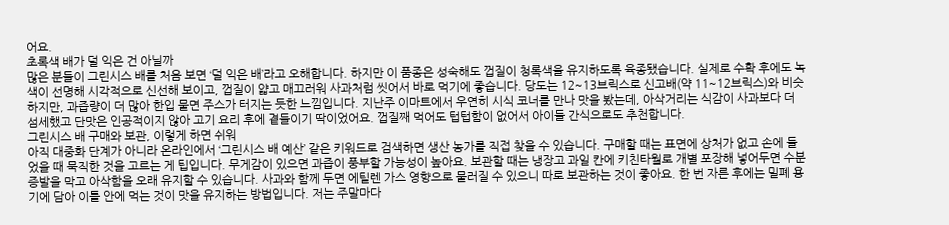어요.
초록색 배가 덜 익은 건 아닐까
많은 분들이 그린시스 배를 처음 보면 ‘덜 익은 배’라고 오해합니다. 하지만 이 품종은 성숙해도 껍질이 청록색을 유지하도록 육종됐습니다. 실제로 수확 후에도 녹색이 선명해 시각적으로 신선해 보이고, 껍질이 얇고 매끄러워 사과처럼 씻어서 바로 먹기에 좋습니다. 당도는 12~13브릭스로 신고배(약 11~12브릭스)와 비슷하지만, 과즙량이 더 많아 한입 물면 주스가 터지는 듯한 느낌입니다. 지난주 이마트에서 우연히 시식 코너를 만나 맛을 봤는데, 아삭거리는 식감이 사과보다 더 섬세했고 단맛은 인공적이지 않아 고기 요리 후에 곁들이기 딱이었어요. 껍질째 먹어도 텁텁함이 없어서 아이들 간식으로도 추천합니다.
그린시스 배 구매와 보관, 이렇게 하면 쉬워
아직 대중화 단계가 아니라 온라인에서 ‘그린시스 배 예산’ 같은 키워드로 검색하면 생산 농가를 직접 찾을 수 있습니다. 구매할 때는 표면에 상처가 없고 손에 들었을 때 묵직한 것을 고르는 게 팁입니다. 무게감이 있으면 과즙이 풍부할 가능성이 높아요. 보관할 때는 냉장고 과일 칸에 키친타월로 개별 포장해 넣어두면 수분 증발을 막고 아삭함을 오래 유지할 수 있습니다. 사과와 함께 두면 에틸렌 가스 영향으로 물러질 수 있으니 따로 보관하는 것이 좋아요. 한 번 자른 후에는 밀폐 용기에 담아 이틀 안에 먹는 것이 맛을 유지하는 방법입니다. 저는 주말마다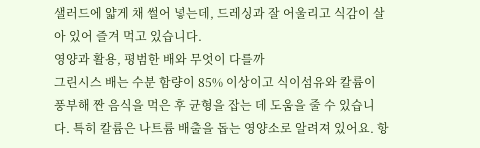샐러드에 얇게 채 썰어 넣는데, 드레싱과 잘 어울리고 식감이 살아 있어 즐겨 먹고 있습니다.
영양과 활용, 평범한 배와 무엇이 다를까
그린시스 배는 수분 함량이 85% 이상이고 식이섬유와 칼륨이 풍부해 짠 음식을 먹은 후 균형을 잡는 데 도움을 줄 수 있습니다. 특히 칼륨은 나트륨 배출을 돕는 영양소로 알려져 있어요. 항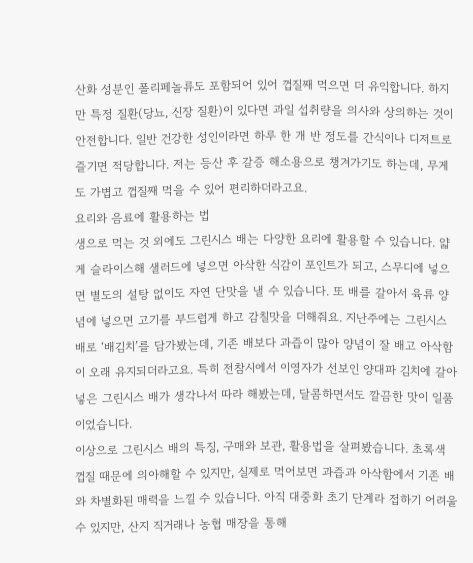산화 성분인 폴리페놀류도 포함되어 있어 껍질째 먹으면 더 유익합니다. 하지만 특정 질환(당뇨, 신장 질환)이 있다면 과일 섭취량을 의사와 상의하는 것이 안전합니다. 일반 건강한 성인이라면 하루 한 개 반 정도를 간식이나 디저트로 즐기면 적당합니다. 저는 등산 후 갈증 해소용으로 챙겨가기도 하는데, 무게도 가볍고 껍질째 먹을 수 있어 편리하더라고요.
요리와 음료에 활용하는 법
생으로 먹는 것 외에도 그린시스 배는 다양한 요리에 활용할 수 있습니다. 얇게 슬라이스해 샐러드에 넣으면 아삭한 식감이 포인트가 되고, 스무디에 넣으면 별도의 설탕 없이도 자연 단맛을 낼 수 있습니다. 또 배를 갈아서 육류 양념에 넣으면 고기를 부드럽게 하고 감칠맛을 더해줘요. 지난주에는 그린시스 배로 ‘배김치’를 담가봤는데, 기존 배보다 과즙이 많아 양념이 잘 배고 아삭함이 오래 유지되더라고요. 특히 전참시에서 이영자가 선보인 양대파 김치에 갈아 넣은 그린시스 배가 생각나서 따라 해봤는데, 달콤하면서도 깔끔한 맛이 일품이었습니다.
이상으로 그린시스 배의 특징, 구매와 보관, 활용법을 살펴봤습니다. 초록색 껍질 때문에 의아해할 수 있지만, 실제로 먹어보면 과즙과 아삭함에서 기존 배와 차별화된 매력을 느낄 수 있습니다. 아직 대중화 초기 단계라 접하기 어려울 수 있지만, 산지 직거래나 농협 매장을 통해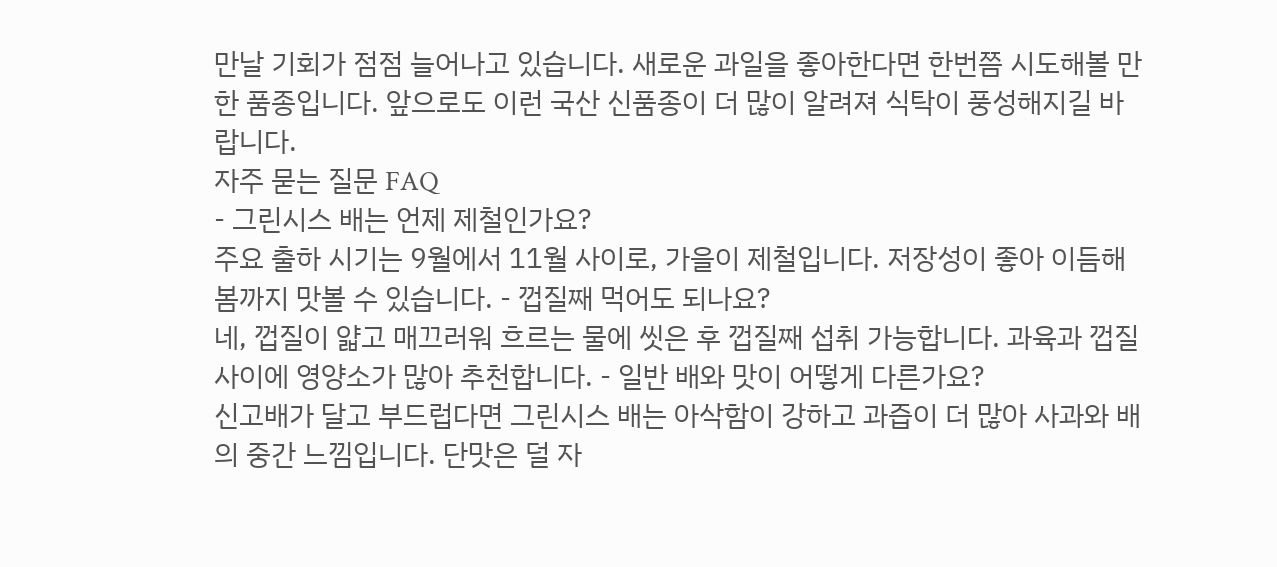만날 기회가 점점 늘어나고 있습니다. 새로운 과일을 좋아한다면 한번쯤 시도해볼 만한 품종입니다. 앞으로도 이런 국산 신품종이 더 많이 알려져 식탁이 풍성해지길 바랍니다.
자주 묻는 질문 FAQ
- 그린시스 배는 언제 제철인가요?
주요 출하 시기는 9월에서 11월 사이로, 가을이 제철입니다. 저장성이 좋아 이듬해 봄까지 맛볼 수 있습니다. - 껍질째 먹어도 되나요?
네, 껍질이 얇고 매끄러워 흐르는 물에 씻은 후 껍질째 섭취 가능합니다. 과육과 껍질 사이에 영양소가 많아 추천합니다. - 일반 배와 맛이 어떻게 다른가요?
신고배가 달고 부드럽다면 그린시스 배는 아삭함이 강하고 과즙이 더 많아 사과와 배의 중간 느낌입니다. 단맛은 덜 자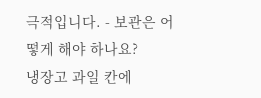극적입니다. - 보관은 어떻게 해야 하나요?
냉장고 과일 칸에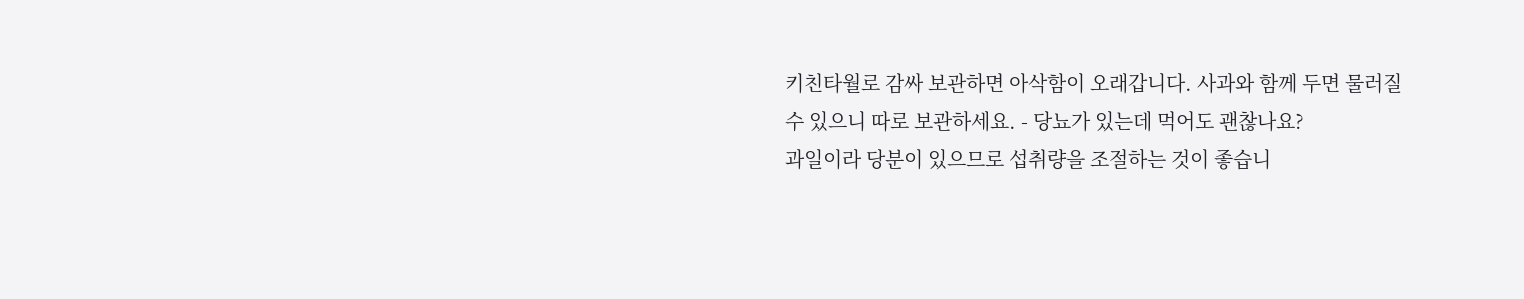키친타월로 감싸 보관하면 아삭함이 오래갑니다. 사과와 함께 두면 물러질 수 있으니 따로 보관하세요. - 당뇨가 있는데 먹어도 괜찮나요?
과일이라 당분이 있으므로 섭취량을 조절하는 것이 좋습니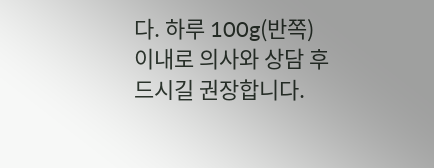다. 하루 100g(반쪽) 이내로 의사와 상담 후 드시길 권장합니다.